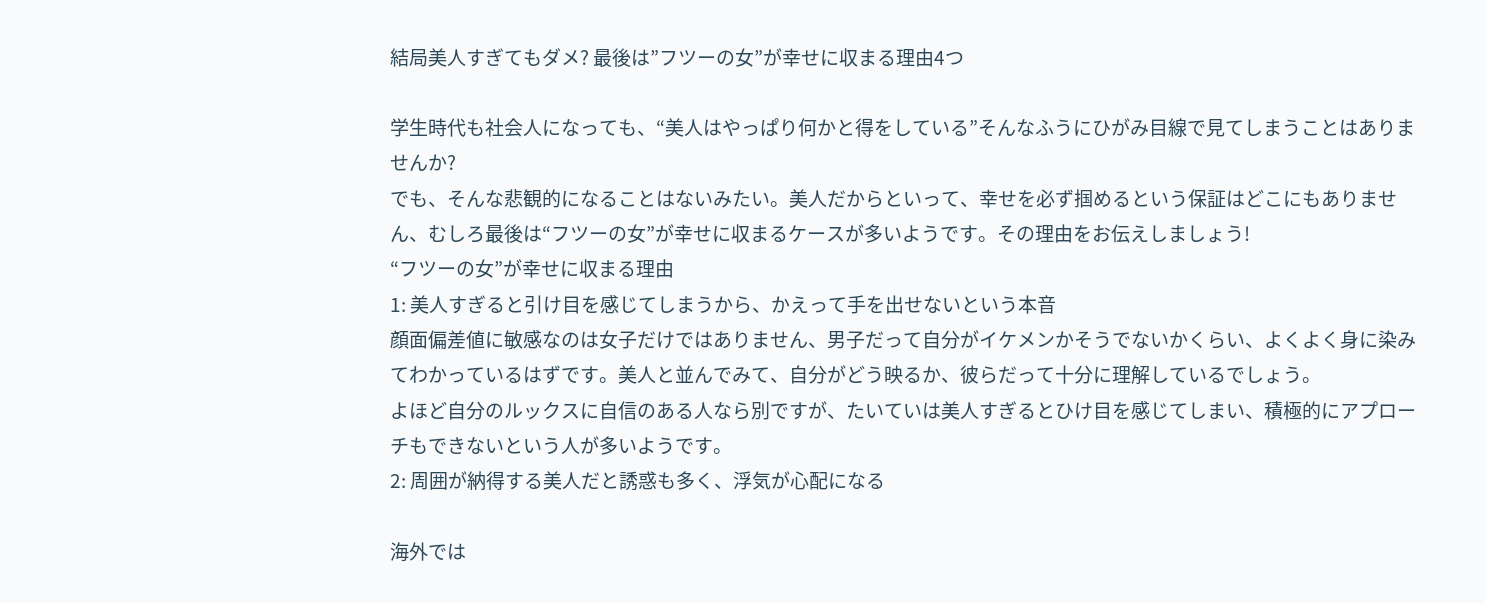結局美人すぎてもダメ? 最後は”フツーの女”が幸せに収まる理由4つ

学生時代も社会人になっても、“美人はやっぱり何かと得をしている”そんなふうにひがみ目線で見てしまうことはありませんか?
でも、そんな悲観的になることはないみたい。美人だからといって、幸せを必ず掴めるという保証はどこにもありません、むしろ最後は“フツーの女”が幸せに収まるケースが多いようです。その理由をお伝えしましょう!
“フツーの女”が幸せに収まる理由
1: 美人すぎると引け目を感じてしまうから、かえって手を出せないという本音
顔面偏差値に敏感なのは女子だけではありません、男子だって自分がイケメンかそうでないかくらい、よくよく身に染みてわかっているはずです。美人と並んでみて、自分がどう映るか、彼らだって十分に理解しているでしょう。
よほど自分のルックスに自信のある人なら別ですが、たいていは美人すぎるとひけ目を感じてしまい、積極的にアプローチもできないという人が多いようです。
2: 周囲が納得する美人だと誘惑も多く、浮気が心配になる

海外では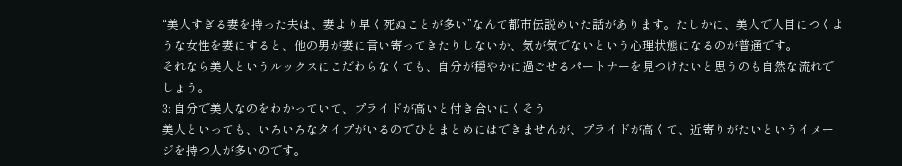“美人すぎる妻を持った夫は、妻より早く死ぬことが多い”なんて都市伝説めいた話があります。たしかに、美人で人目につくような女性を妻にすると、他の男が妻に言い寄ってきたりしないか、気が気でないという心理状態になるのが普通です。
それなら美人というルックスにこだわらなくても、自分が穏やかに過ごせるパートナーを見つけたいと思うのも自然な流れでしょう。
3: 自分で美人なのをわかっていて、プライドが高いと付き合いにくそう
美人といっても、いろいろなタイプがいるのでひとまとめにはできませんが、プライドが高くて、近寄りがたいというイメージを持つ人が多いのです。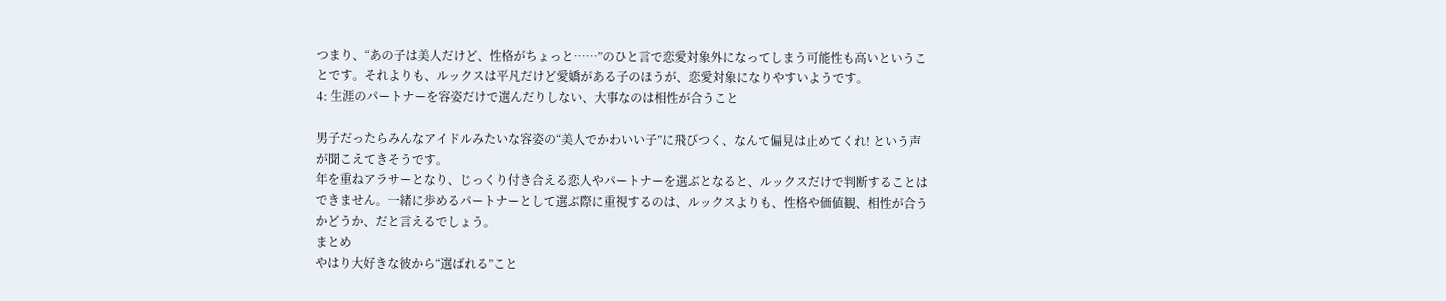つまり、“あの子は美人だけど、性格がちょっと……”のひと言で恋愛対象外になってしまう可能性も高いということです。それよりも、ルックスは平凡だけど愛嬌がある子のほうが、恋愛対象になりやすいようです。
4: 生涯のパートナーを容姿だけで選んだりしない、大事なのは相性が合うこと

男子だったらみんなアイドルみたいな容姿の“美人でかわいい子”に飛びつく、なんて偏見は止めてくれ! という声が聞こえてきそうです。
年を重ねアラサーとなり、じっくり付き合える恋人やパートナーを選ぶとなると、ルックスだけで判断することはできません。一緒に歩めるパートナーとして選ぶ際に重視するのは、ルックスよりも、性格や価値観、相性が合うかどうか、だと言えるでしょう。
まとめ
やはり大好きな彼から“選ばれる”こと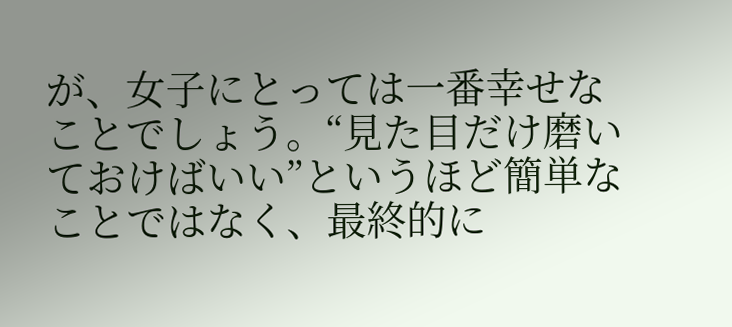が、女子にとっては一番幸せなことでしょう。“見た目だけ磨いておけばいい”というほど簡単なことではなく、最終的に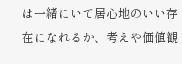は一緒にいて居心地のいい存在になれるか、考えや価値観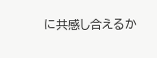に共感し合えるか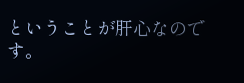ということが肝心なのです。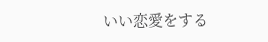いい恋愛をする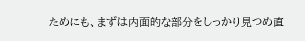ためにも、まずは内面的な部分をしっかり見つめ直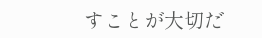すことが大切だ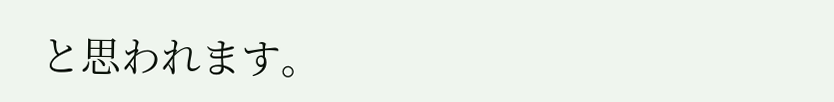と思われます。